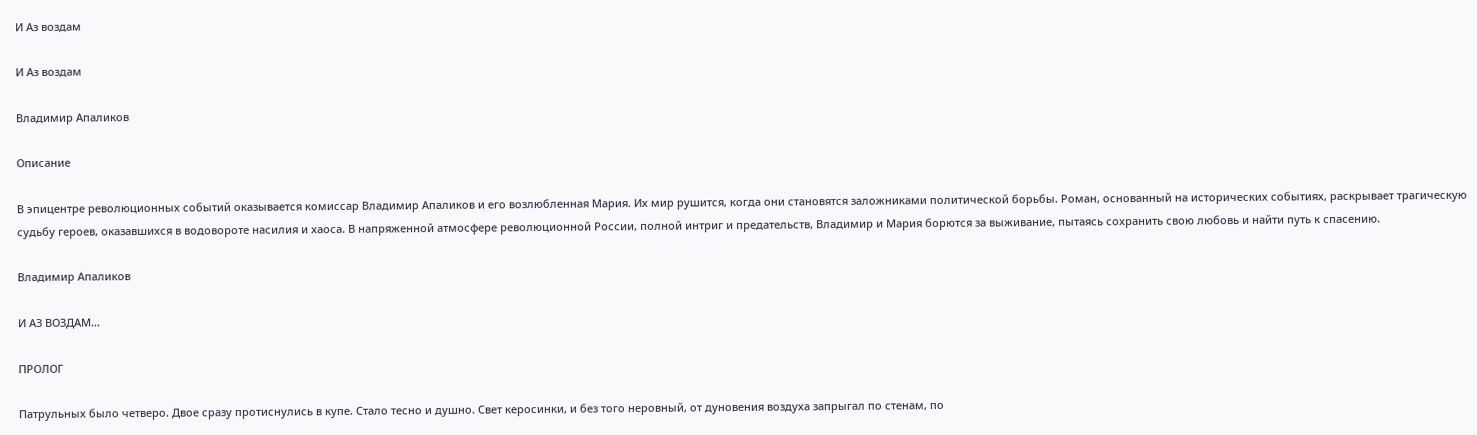И Аз воздам

И Аз воздам

Владимир Апаликов

Описание

В эпицентре революционных событий оказывается комиссар Владимир Апаликов и его возлюбленная Мария. Их мир рушится, когда они становятся заложниками политической борьбы. Роман, основанный на исторических событиях, раскрывает трагическую судьбу героев, оказавшихся в водовороте насилия и хаоса. В напряженной атмосфере революционной России, полной интриг и предательств, Владимир и Мария борются за выживание, пытаясь сохранить свою любовь и найти путь к спасению.

Владимир Апаликов

И АЗ ВОЗДАМ…

ПРОЛОГ

Патрульных было четверо. Двое сразу протиснулись в купе. Стало тесно и душно. Свет керосинки, и без того неровный, от дуновения воздуха запрыгал по стенам, по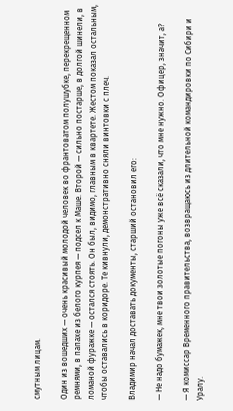смутным лицам.

Один из вошедших — очень красивый молодой человек во франтоватом полушубке, перекрещенном ремнями, в папахе из белого курпея — подсел к Маше. Второй — сильно постарше, в долгой шинели, в ломаной фуражке — остался стоять. Он был, видимо, главным в квартете. Жестом показал остальным, чтобы оставались в коридоре. Те кивнули, демонстративно сняли винтовки с плеч.

Владимир начал доставать документы, старший остановил его:

— Не надо бумажек, мне твои золотые погоны уже всё сказали, что мне нужно. Офицер, значит, а?

— Я комиссар Временного правительства, возвращаюсь из длительной командировки по Сибири и Уралу.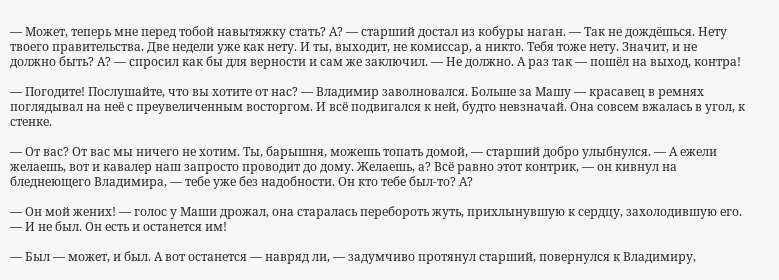— Может, теперь мне перед тобой навытяжку стать? А? — старший достал из кобуры наган. — Так не дождёшься. Нету твоего правительства. Две недели уже как нету. И ты, выходит, не комиссар, а никто. Тебя тоже нету. Значит, и не должно быть? А? — спросил как бы для верности и сам же заключил. — Не должно. А раз так — пошёл на выход, контра!

— Погодите! Послушайте, что вы хотите от нас? — Владимир заволновался. Больше за Машу — красавец в ремнях поглядывал на неё с преувеличенным восторгом. И всё подвигался к ней, будто невзначай. Она совсем вжалась в угол, к стенке.

— От вас? От вас мы ничего не хотим. Ты, барышня, можешь топать домой, — старший добро улыбнулся. — А ежели желаешь, вот и кавалер наш запросто проводит до дому. Желаешь, а? Всё равно этот контрик, — он кивнул на бледнеющего Владимира, — тебе уже без надобности. Он кто тебе был-то? А?

— Он мой жених! — голос у Маши дрожал, она старалась перебороть жуть, прихлынувшую к сердцу, захолодившую его. — И не был. Он есть и останется им!

— Был — может, и был. А вот останется — навряд ли, — задумчиво протянул старший, повернулся к Владимиру,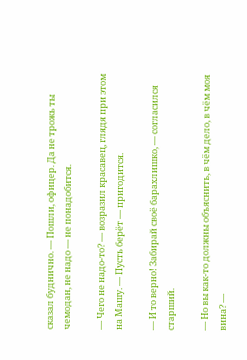сказал буднично. — Пошли, офицер. Да не трожь ты чемодан, не надо — не понадобится.

— Чего не надо-то? — возразил красавец, глядя при этом на Машу. — Пусть берёт — пригодится.

— И то верно! Забирай своё барахлишко, — согласился старший.

— Но вы как-то должны объяснить, в чём дело, в чём моя вина? —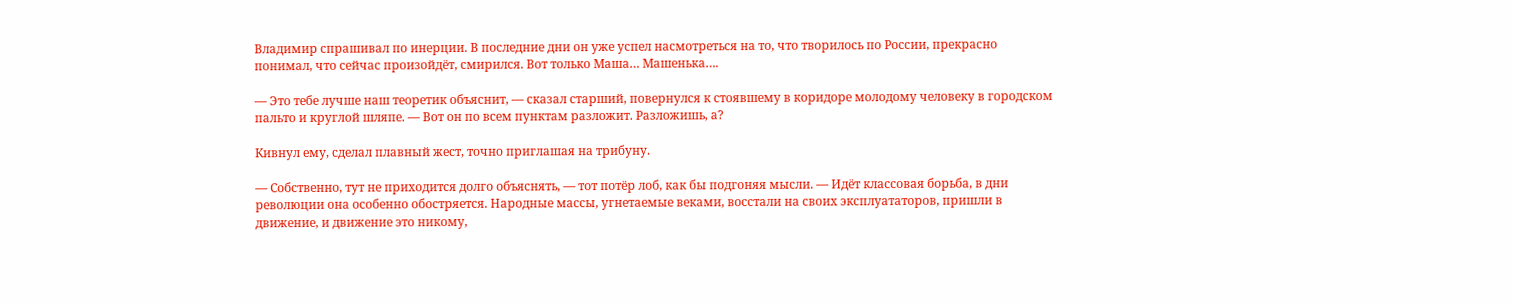Владимир спрашивал по инерции. В последние дни он уже успел насмотреться на то, что творилось по России, прекрасно понимал, что сейчас произойдёт, смирился. Вот только Маша… Машенька….

— Это тебе лучше наш теоретик объяснит, — сказал старший, повернулся к стоявшему в коридоре молодому человеку в городском пальто и круглой шляпе. — Вот он по всем пунктам разложит. Разложишь, а?

Кивнул ему, сделал плавный жест, точно приглашая на трибуну.

— Собственно, тут не приходится долго объяснять, — тот потёр лоб, как бы подгоняя мысли. — Идёт классовая борьба, в дни революции она особенно обостряется. Народные массы, угнетаемые веками, восстали на своих эксплуататоров, пришли в движение, и движение это никому,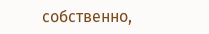собственно,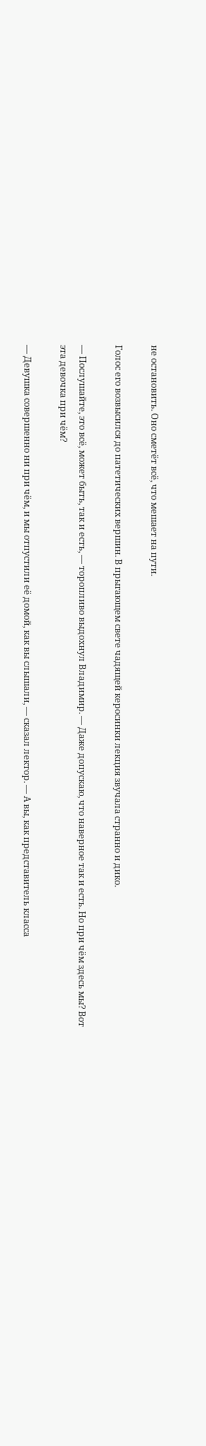не остановить. Оно сметёт всё, что мешает на пути.

Голос его возвысился до патетических вершин. В прыгающем свете чадящей керосинки лекция звучала странно и дико.

— Послушайте, это всё, может быть, так и есть, — торопливо выдохнул Владимир. — Даже допускаю, что наверное так и есть. Но при чём здесь мы? Вот эта девочка при чём?

— Девушка совершенно ни при чём, и мы отпустили её домой, как вы слышали, — сказал лектор. — А вы, как представитель класса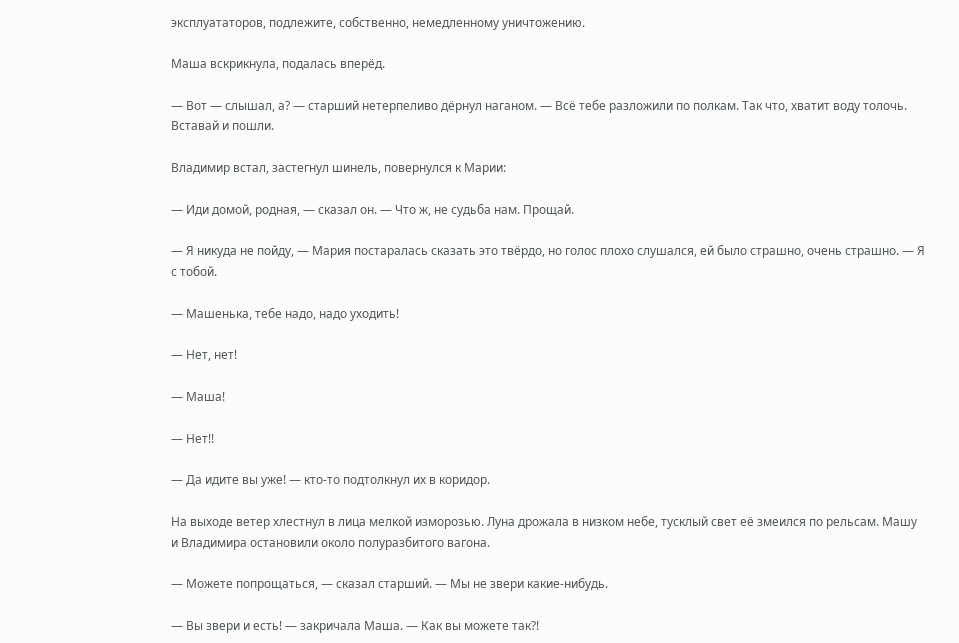эксплуататоров, подлежите, собственно, немедленному уничтожению.

Маша вскрикнула, подалась вперёд.

— Вот — слышал, а? — старший нетерпеливо дёрнул наганом. — Всё тебе разложили по полкам. Так что, хватит воду толочь. Вставай и пошли.

Владимир встал, застегнул шинель, повернулся к Марии:

— Иди домой, родная, — сказал он. — Что ж, не судьба нам. Прощай.

— Я никуда не пойду, — Мария постаралась сказать это твёрдо, но голос плохо слушался, ей было страшно, очень страшно. — Я с тобой.

— Машенька, тебе надо, надо уходить!

— Нет, нет!

— Маша!

— Нет!!

— Да идите вы уже! — кто-то подтолкнул их в коридор.

На выходе ветер хлестнул в лица мелкой изморозью. Луна дрожала в низком небе, тусклый свет её змеился по рельсам. Машу и Владимира остановили около полуразбитого вагона.

— Можете попрощаться, — сказал старший. — Мы не звери какие-нибудь.

— Вы звери и есть! — закричала Маша. — Как вы можете так?!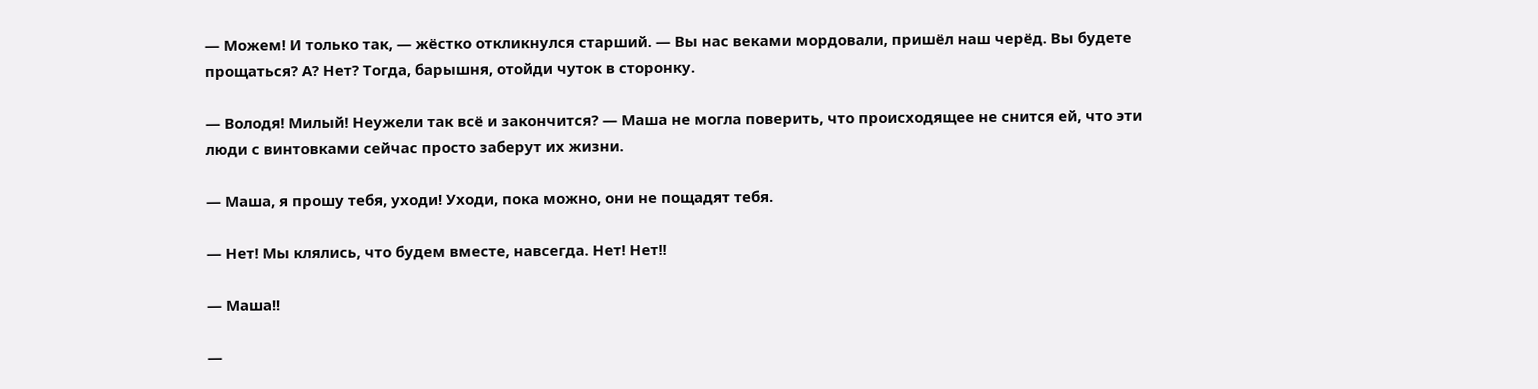— Можем! И только так, — жёстко откликнулся старший. — Вы нас веками мордовали, пришёл наш черёд. Вы будете прощаться? А? Нет? Тогда, барышня, отойди чуток в сторонку.

— Володя! Милый! Неужели так всё и закончится? — Маша не могла поверить, что происходящее не снится ей, что эти люди с винтовками сейчас просто заберут их жизни.

— Маша, я прошу тебя, уходи! Уходи, пока можно, они не пощадят тебя.

— Нет! Мы клялись, что будем вместе, навсегда. Нет! Нет!!

— Маша!!

—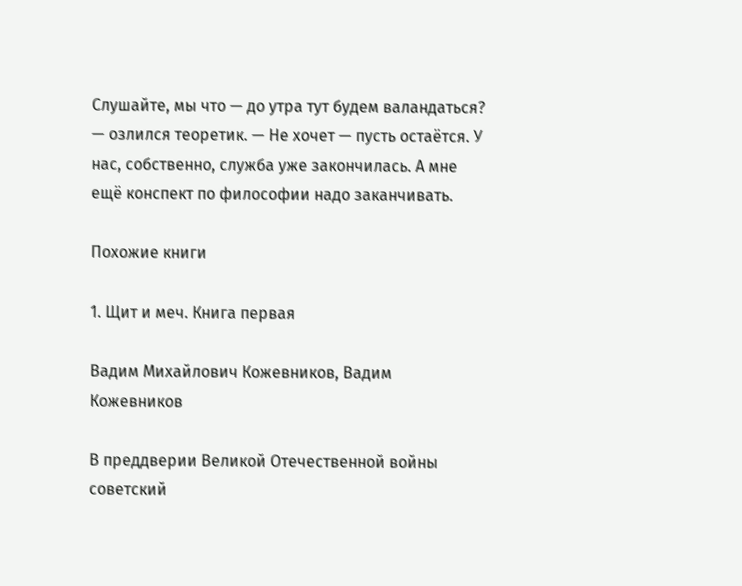Слушайте, мы что — до утра тут будем валандаться? — озлился теоретик. — Не хочет — пусть остаётся. У нас, собственно, служба уже закончилась. А мне ещё конспект по философии надо заканчивать.

Похожие книги

1. Щит и меч. Книга первая

Вадим Михайлович Кожевников, Вадим Кожевников

В преддверии Великой Отечественной войны советский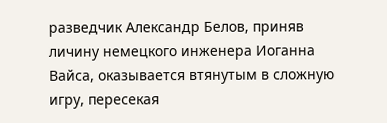разведчик Александр Белов, приняв личину немецкого инженера Иоганна Вайса, оказывается втянутым в сложную игру, пересекая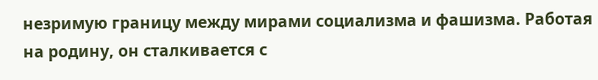незримую границу между мирами социализма и фашизма. Работая на родину, он сталкивается с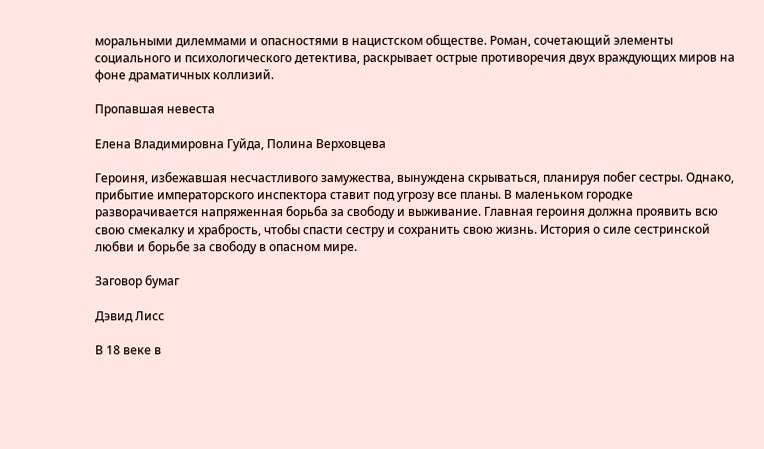моральными дилеммами и опасностями в нацистском обществе. Роман, сочетающий элементы социального и психологического детектива, раскрывает острые противоречия двух враждующих миров на фоне драматичных коллизий.

Пропавшая невеста

Елена Владимировна Гуйда, Полина Верховцева

Героиня, избежавшая несчастливого замужества, вынуждена скрываться, планируя побег сестры. Однако, прибытие императорского инспектора ставит под угрозу все планы. В маленьком городке разворачивается напряженная борьба за свободу и выживание. Главная героиня должна проявить всю свою смекалку и храбрость, чтобы спасти сестру и сохранить свою жизнь. История о силе сестринской любви и борьбе за свободу в опасном мире.

Заговор бумаг

Дэвид Лисс

В 18 веке в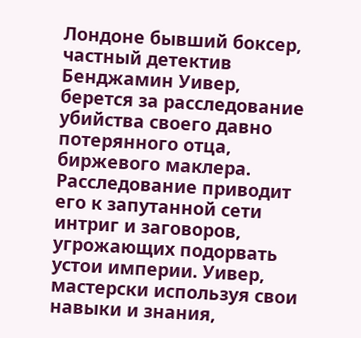Лондоне бывший боксер, частный детектив Бенджамин Уивер, берется за расследование убийства своего давно потерянного отца, биржевого маклера. Расследование приводит его к запутанной сети интриг и заговоров, угрожающих подорвать устои империи. Уивер, мастерски используя свои навыки и знания,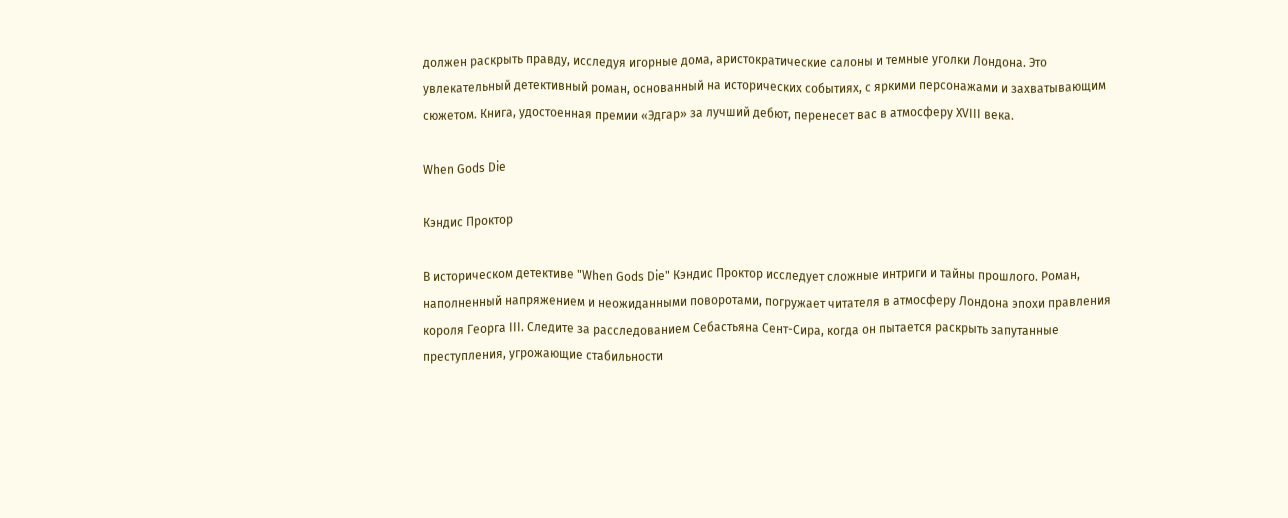должен раскрыть правду, исследуя игорные дома, аристократические салоны и темные уголки Лондона. Это увлекательный детективный роман, основанный на исторических событиях, с яркими персонажами и захватывающим сюжетом. Книга, удостоенная премии «Эдгар» за лучший дебют, перенесет вас в атмосферу XVIII века.

When Gods Die

Кэндис Проктор

В историческом детективе "When Gods Die" Кэндис Проктор исследует сложные интриги и тайны прошлого. Роман, наполненный напряжением и неожиданными поворотами, погружает читателя в атмосферу Лондона эпохи правления короля Георга III. Следите за расследованием Себастьяна Сент-Сира, когда он пытается раскрыть запутанные преступления, угрожающие стабильности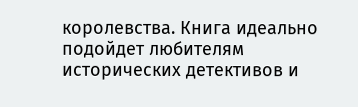королевства. Книга идеально подойдет любителям исторических детективов и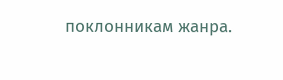поклонникам жанра.